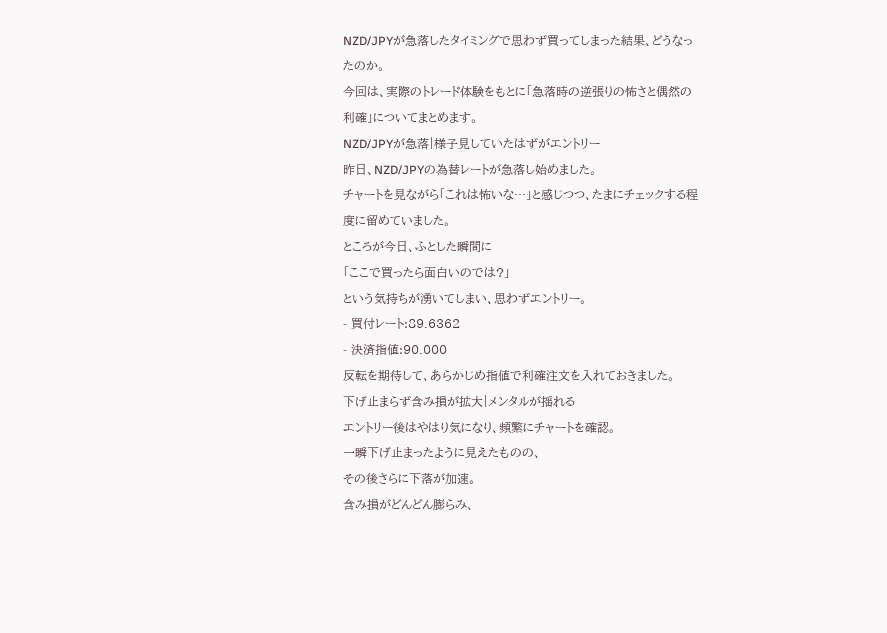NZD/JPYが急落したタイミングで思わず買ってしまった結果、どうなったのか。
今回は、実際のトレード体験をもとに「急落時の逆張りの怖さと偶然の利確」についてまとめます。
NZD/JPYが急落|様子見していたはずがエントリー
昨日、NZD/JPYの為替レートが急落し始めました。
チャートを見ながら「これは怖いな…」と感じつつ、たまにチェックする程度に留めていました。
ところが今日、ふとした瞬間に
「ここで買ったら面白いのでは?」
という気持ちが湧いてしまい、思わずエントリー。
- 買付レート:89.6362
- 決済指値:90.000
反転を期待して、あらかじめ指値で利確注文を入れておきました。
下げ止まらず含み損が拡大|メンタルが揺れる
エントリー後はやはり気になり、頻繁にチャートを確認。
一瞬下げ止まったように見えたものの、
その後さらに下落が加速。
含み損がどんどん膨らみ、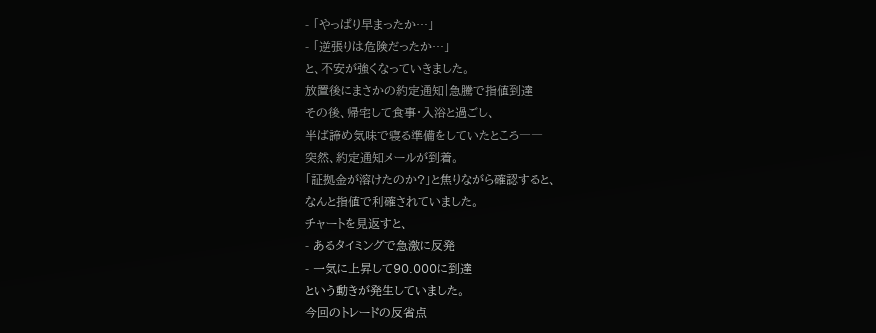- 「やっぱり早まったか…」
- 「逆張りは危険だったか…」
と、不安が強くなっていきました。
放置後にまさかの約定通知|急騰で指値到達
その後、帰宅して食事・入浴と過ごし、
半ば諦め気味で寝る準備をしていたところ――
突然、約定通知メールが到着。
「証拠金が溶けたのか?」と焦りながら確認すると、
なんと指値で利確されていました。
チャートを見返すと、
- あるタイミングで急激に反発
- 一気に上昇して90.000に到達
という動きが発生していました。
今回のトレードの反省点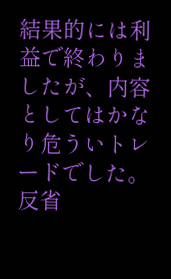結果的には利益で終わりましたが、内容としてはかなり危ういトレードでした。
反省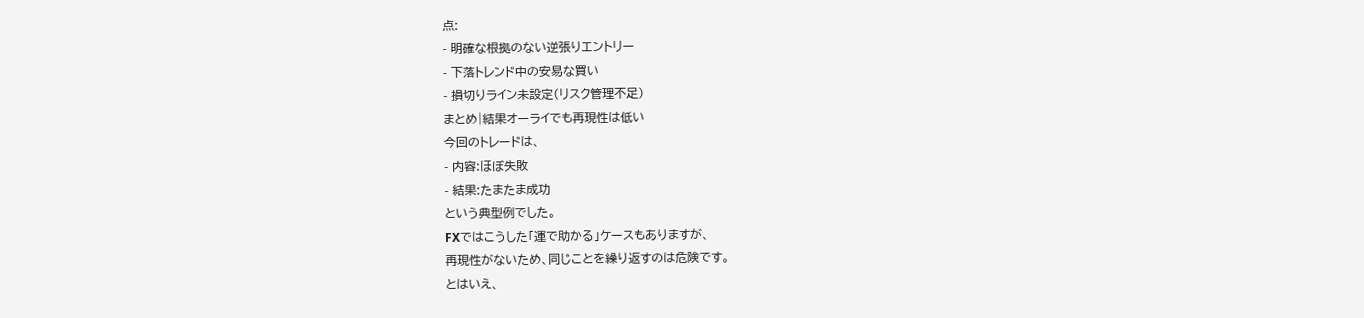点:
- 明確な根拠のない逆張りエントリー
- 下落トレンド中の安易な買い
- 損切りライン未設定(リスク管理不足)
まとめ|結果オーライでも再現性は低い
今回のトレードは、
- 内容:ほぼ失敗
- 結果:たまたま成功
という典型例でした。
FXではこうした「運で助かる」ケースもありますが、
再現性がないため、同じことを繰り返すのは危険です。
とはいえ、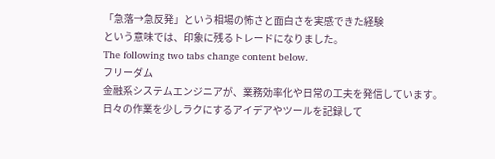「急落→急反発」という相場の怖さと面白さを実感できた経験
という意味では、印象に残るトレードになりました。
The following two tabs change content below.
フリーダム
金融系システムエンジニアが、業務効率化や日常の工夫を発信しています。
日々の作業を少しラクにするアイデアやツールを記録して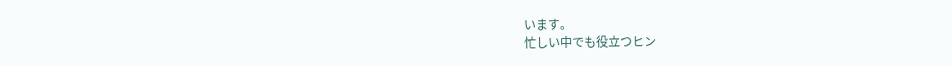います。
忙しい中でも役立つヒン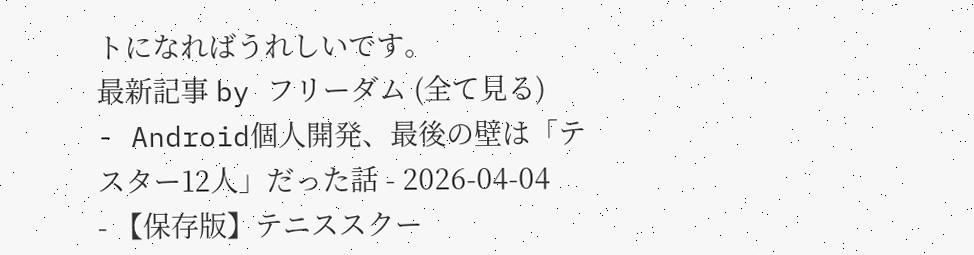トになればうれしいです。
最新記事 by フリーダム (全て見る)
- Android個人開発、最後の壁は「テスター12人」だった話 - 2026-04-04
- 【保存版】テニススクー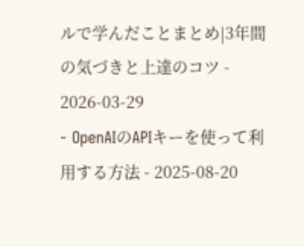ルで学んだことまとめ|3年間の気づきと上達のコツ - 2026-03-29
- OpenAIのAPIキーを使って利用する方法 - 2025-08-20